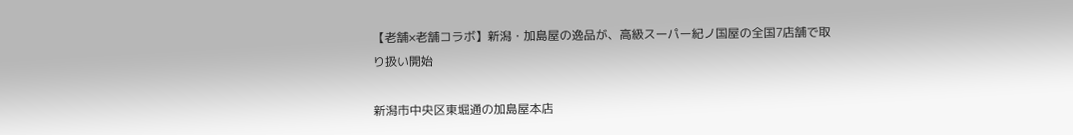【老舗×老舗コラボ】新潟・加島屋の逸品が、高級スーパー紀ノ国屋の全国7店舗で取り扱い開始

新潟市中央区東堀通の加島屋本店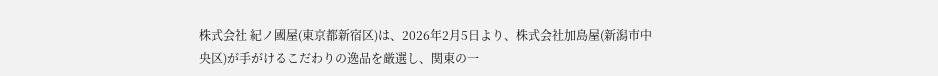株式会社 紀ノ國屋(東京都新宿区)は、2026年2月5日より、株式会社加島屋(新潟市中央区)が手がけるこだわりの逸品を厳選し、関東の一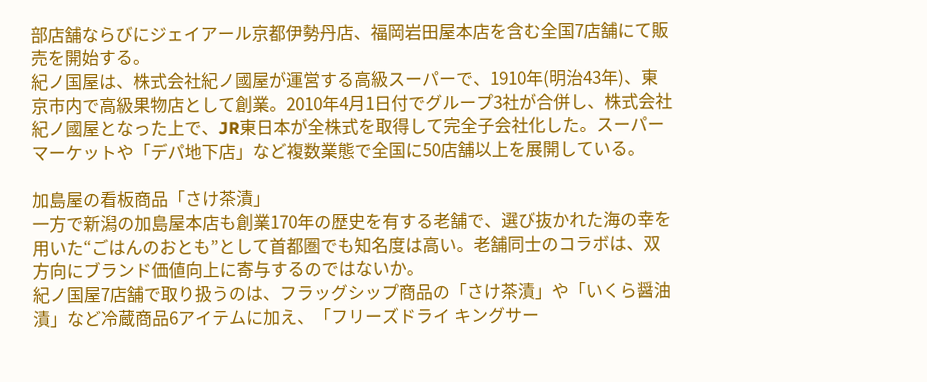部店舗ならびにジェイアール京都伊勢丹店、福岡岩田屋本店を含む全国7店舗にて販売を開始する。
紀ノ国屋は、株式会社紀ノ國屋が運営する高級スーパーで、1910年(明治43年)、東京市内で高級果物店として創業。2010年4月1日付でグループ3社が合併し、株式会社紀ノ國屋となった上で、JR東日本が全株式を取得して完全子会社化した。スーパーマーケットや「デパ地下店」など複数業態で全国に50店舗以上を展開している。

加島屋の看板商品「さけ茶漬」
一方で新潟の加島屋本店も創業170年の歴史を有する老舗で、選び抜かれた海の幸を用いた“ごはんのおとも”として首都圏でも知名度は高い。老舗同士のコラボは、双方向にブランド価値向上に寄与するのではないか。
紀ノ国屋7店舗で取り扱うのは、フラッグシップ商品の「さけ茶漬」や「いくら醤油漬」など冷蔵商品6アイテムに加え、「フリーズドライ キングサー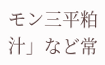モン三平粕汁」など常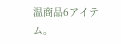温商品6アイテム。